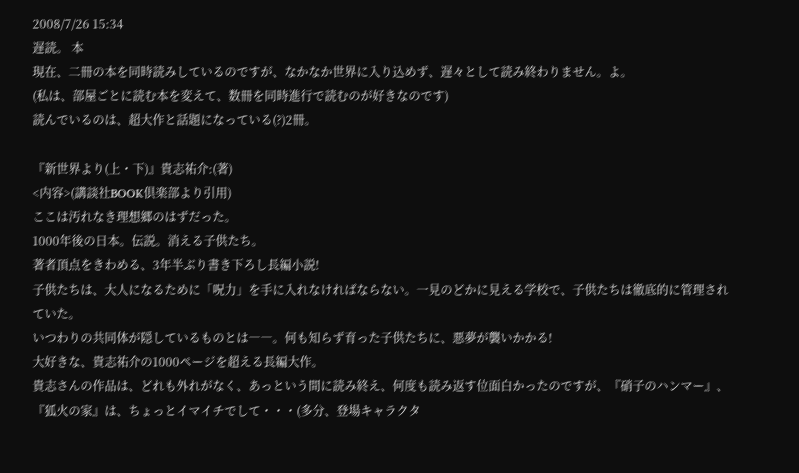2008/7/26 15:34
遅読。 本
現在、二冊の本を同時読みしているのですが、なかなか世界に入り込めず、遅々として読み終わりません。よ。
(私は、部屋ごとに読む本を変えて、数冊を同時進行で読むのが好きなのです)
読んでいるのは、超大作と話題になっている(?)2冊。

『新世界より(上・下)』貴志祐介:(著)
<内容>(講談社BOOK倶楽部より引用)
ここは汚れなき理想郷のはずだった。
1000年後の日本。伝説。消える子供たち。
著者頂点をきわめる、3年半ぶり書き下ろし長編小説!
子供たちは、大人になるために「呪力」を手に入れなければならない。一見のどかに見える学校で、子供たちは徹底的に管理されていた。
いつわりの共同体が隠しているものとは――。何も知らず育った子供たちに、悪夢が襲いかかる!
大好きな、貴志祐介の1000ページを超える長編大作。
貴志さんの作品は、どれも外れがなく、あっという間に読み終え、何度も読み返す位面白かったのですが、『硝子のハンマー』、『狐火の家』は、ちょっとイマイチでして・・・(多分、登場キャラクタ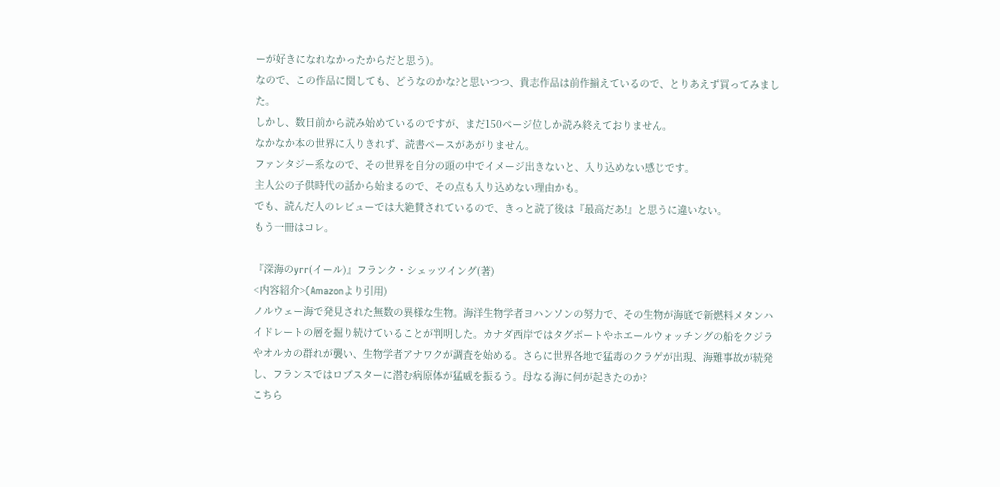ーが好きになれなかったからだと思う)。
なので、この作品に関しても、どうなのかな?と思いつつ、貴志作品は前作揃えているので、とりあえず買ってみました。
しかし、数日前から読み始めているのですが、まだ150ページ位しか読み終えておりません。
なかなか本の世界に入りきれず、読書ペースがあがりません。
ファンタジー系なので、その世界を自分の頭の中でイメージ出きないと、入り込めない感じです。
主人公の子供時代の話から始まるので、その点も入り込めない理由かも。
でも、読んだ人のレビューでは大絶賛されているので、きっと読了後は『最高だあ!』と思うに違いない。
もう一冊はコレ。

『深海のyrr(イール)』フランク・シェッツイング(著)
<内容紹介>(Amazonより引用)
ノルウェー海で発見された無数の異様な生物。海洋生物学者ヨハンソンの努力で、その生物が海底で新燃料メタンハイドレートの層を掘り続けていることが判明した。カナダ西岸ではタグボートやホエールウォッチングの船をクジラやオルカの群れが襲い、生物学者アナワクが調査を始める。さらに世界各地で猛毒のクラゲが出現、海難事故が続発し、フランスではロブスターに潜む病原体が猛威を振るう。母なる海に何が起きたのか?
こちら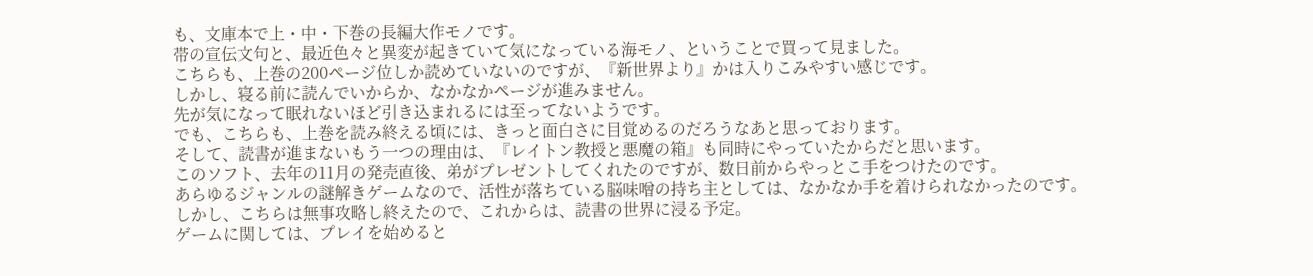も、文庫本で上・中・下巻の長編大作モノです。
帯の宣伝文句と、最近色々と異変が起きていて気になっている海モノ、ということで買って見ました。
こちらも、上巻の200ページ位しか読めていないのですが、『新世界より』かは入りこみやすい感じです。
しかし、寝る前に読んでいからか、なかなかページが進みません。
先が気になって眠れないほど引き込まれるには至ってないようです。
でも、こちらも、上巻を読み終える頃には、きっと面白さに目覚めるのだろうなあと思っております。
そして、読書が進まないもう一つの理由は、『レイトン教授と悪魔の箱』も同時にやっていたからだと思います。
このソフト、去年の11月の発売直後、弟がプレゼントしてくれたのですが、数日前からやっとこ手をつけたのです。
あらゆるジャンルの謎解きゲームなので、活性が落ちている脳味噌の持ち主としては、なかなか手を着けられなかったのです。
しかし、こちらは無事攻略し終えたので、これからは、読書の世界に浸る予定。
ゲームに関しては、プレイを始めると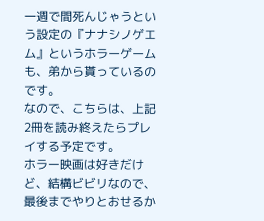一週で間死んじゃうという設定の『ナナシノゲエム』というホラーゲームも、弟から貰っているのです。
なので、こちらは、上記2冊を読み終えたらプレイする予定です。
ホラー映画は好きだけど、結構ビビリなので、最後までやりとおせるか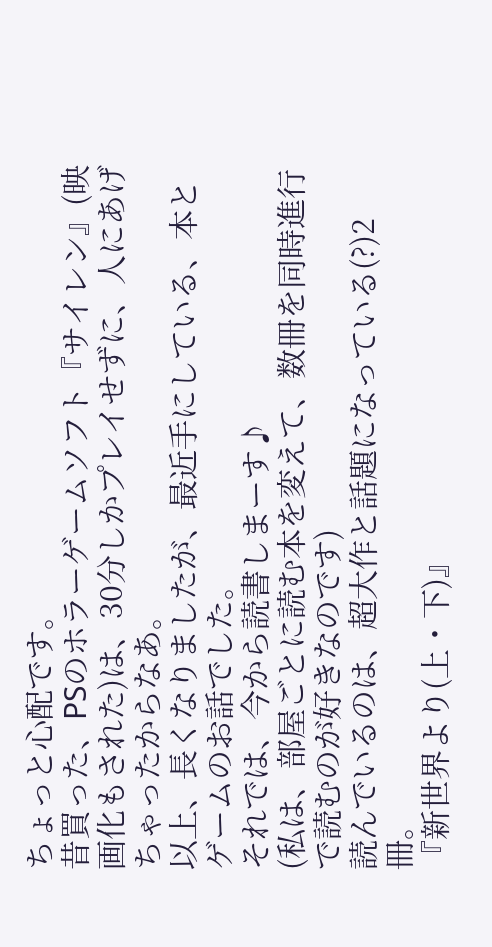ちょっと心配です。
昔買った、PSのホラーゲームソフト『サイレン』(映画化もされた)は、30分しかプレイせずに、人にあげちゃったからなあ。
以上、長くなりましたが、最近手にしている、本とゲームのお話でした。
それでは、今から読書しまーす♪
(私は、部屋ごとに読む本を変えて、数冊を同時進行で読むのが好きなのです)
読んでいるのは、超大作と話題になっている(?)2冊。
『新世界より(上・下)』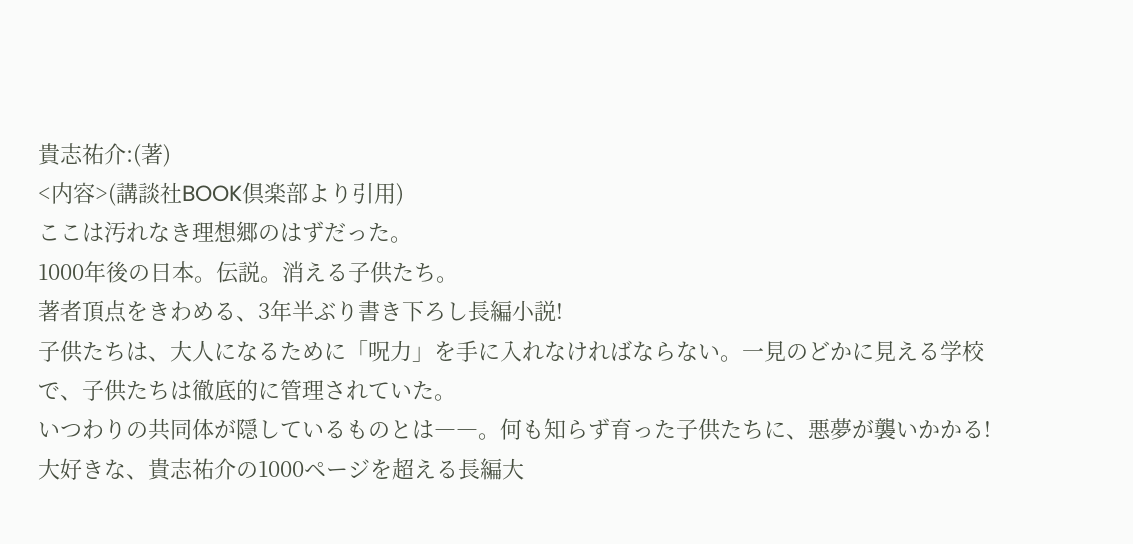貴志祐介:(著)
<内容>(講談社BOOK倶楽部より引用)
ここは汚れなき理想郷のはずだった。
1000年後の日本。伝説。消える子供たち。
著者頂点をきわめる、3年半ぶり書き下ろし長編小説!
子供たちは、大人になるために「呪力」を手に入れなければならない。一見のどかに見える学校で、子供たちは徹底的に管理されていた。
いつわりの共同体が隠しているものとは――。何も知らず育った子供たちに、悪夢が襲いかかる!
大好きな、貴志祐介の1000ページを超える長編大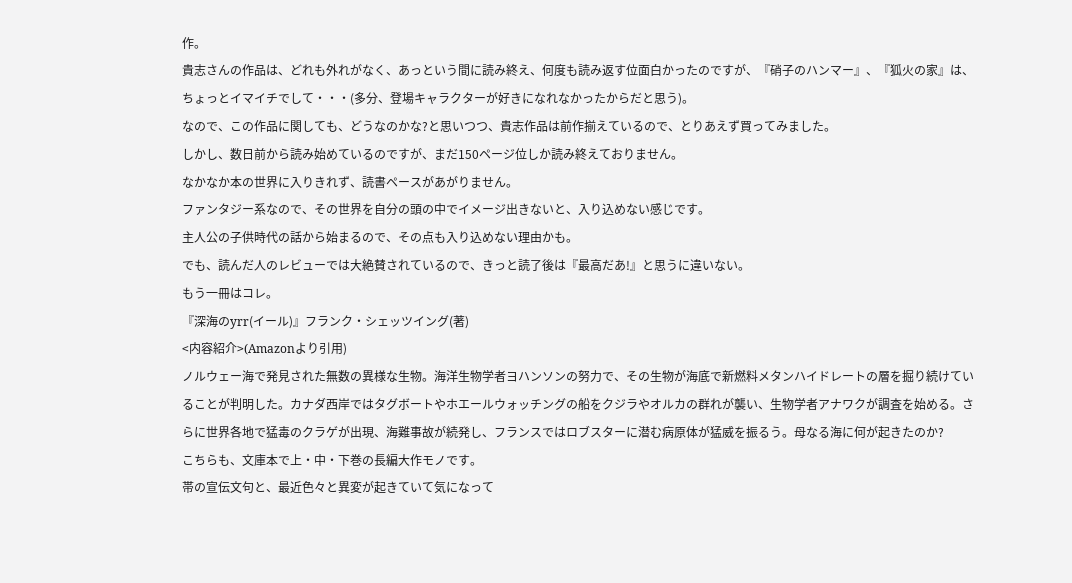作。
貴志さんの作品は、どれも外れがなく、あっという間に読み終え、何度も読み返す位面白かったのですが、『硝子のハンマー』、『狐火の家』は、ちょっとイマイチでして・・・(多分、登場キャラクターが好きになれなかったからだと思う)。
なので、この作品に関しても、どうなのかな?と思いつつ、貴志作品は前作揃えているので、とりあえず買ってみました。
しかし、数日前から読み始めているのですが、まだ150ページ位しか読み終えておりません。
なかなか本の世界に入りきれず、読書ペースがあがりません。
ファンタジー系なので、その世界を自分の頭の中でイメージ出きないと、入り込めない感じです。
主人公の子供時代の話から始まるので、その点も入り込めない理由かも。
でも、読んだ人のレビューでは大絶賛されているので、きっと読了後は『最高だあ!』と思うに違いない。
もう一冊はコレ。
『深海のyrr(イール)』フランク・シェッツイング(著)
<内容紹介>(Amazonより引用)
ノルウェー海で発見された無数の異様な生物。海洋生物学者ヨハンソンの努力で、その生物が海底で新燃料メタンハイドレートの層を掘り続けていることが判明した。カナダ西岸ではタグボートやホエールウォッチングの船をクジラやオルカの群れが襲い、生物学者アナワクが調査を始める。さらに世界各地で猛毒のクラゲが出現、海難事故が続発し、フランスではロブスターに潜む病原体が猛威を振るう。母なる海に何が起きたのか?
こちらも、文庫本で上・中・下巻の長編大作モノです。
帯の宣伝文句と、最近色々と異変が起きていて気になって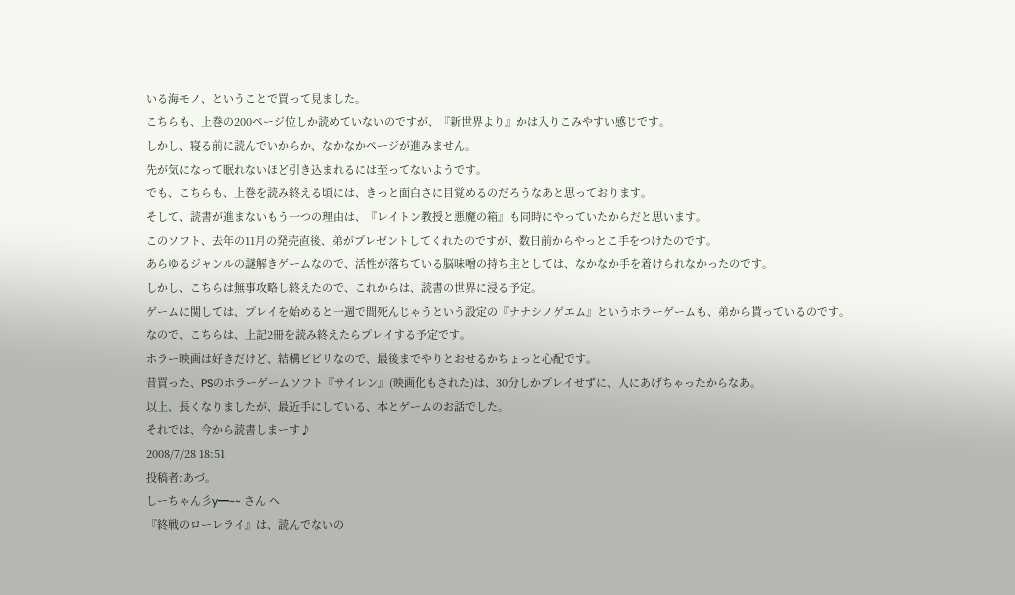いる海モノ、ということで買って見ました。
こちらも、上巻の200ページ位しか読めていないのですが、『新世界より』かは入りこみやすい感じです。
しかし、寝る前に読んでいからか、なかなかページが進みません。
先が気になって眠れないほど引き込まれるには至ってないようです。
でも、こちらも、上巻を読み終える頃には、きっと面白さに目覚めるのだろうなあと思っております。
そして、読書が進まないもう一つの理由は、『レイトン教授と悪魔の箱』も同時にやっていたからだと思います。
このソフト、去年の11月の発売直後、弟がプレゼントしてくれたのですが、数日前からやっとこ手をつけたのです。
あらゆるジャンルの謎解きゲームなので、活性が落ちている脳味噌の持ち主としては、なかなか手を着けられなかったのです。
しかし、こちらは無事攻略し終えたので、これからは、読書の世界に浸る予定。
ゲームに関しては、プレイを始めると一週で間死んじゃうという設定の『ナナシノゲエム』というホラーゲームも、弟から貰っているのです。
なので、こちらは、上記2冊を読み終えたらプレイする予定です。
ホラー映画は好きだけど、結構ビビリなので、最後までやりとおせるかちょっと心配です。
昔買った、PSのホラーゲームソフト『サイレン』(映画化もされた)は、30分しかプレイせずに、人にあげちゃったからなあ。
以上、長くなりましたが、最近手にしている、本とゲームのお話でした。
それでは、今から読書しまーす♪
2008/7/28 18:51
投稿者:あづ。
しーちゃん彡y━~~ さん へ
『終戦のローレライ』は、読んでないの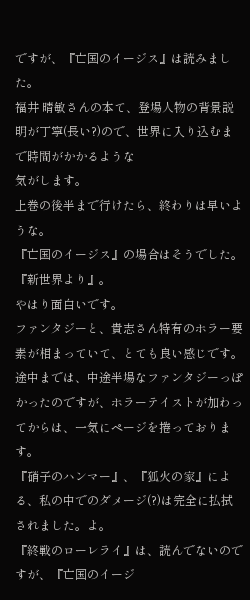ですが、『亡国のイージス』は読みました。
福井 晴敏さんの本て、登場人物の背景説明が丁寧(長い?)ので、世界に入り込むまで時間がかかるような
気がします。
上巻の後半まで行けたら、終わりは早いような。
『亡国のイージス』の場合はそうでした。
『新世界より』。
やはり面白いです。
ファンタジーと、貴志さん特有のホラー要素が相まっていて、とても良い感じです。
途中までは、中途半場なファンタジーっぽかったのですが、ホラーテイストが加わってからは、一気にページを捲っております。
『硝子のハンマー』、『狐火の家』による、私の中でのダメージ(?)は完全に払拭されました。よ。
『終戦のローレライ』は、読んでないのですが、『亡国のイージ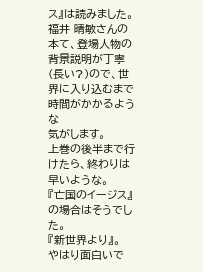ス』は読みました。
福井 晴敏さんの本て、登場人物の背景説明が丁寧(長い?)ので、世界に入り込むまで時間がかかるような
気がします。
上巻の後半まで行けたら、終わりは早いような。
『亡国のイージス』の場合はそうでした。
『新世界より』。
やはり面白いで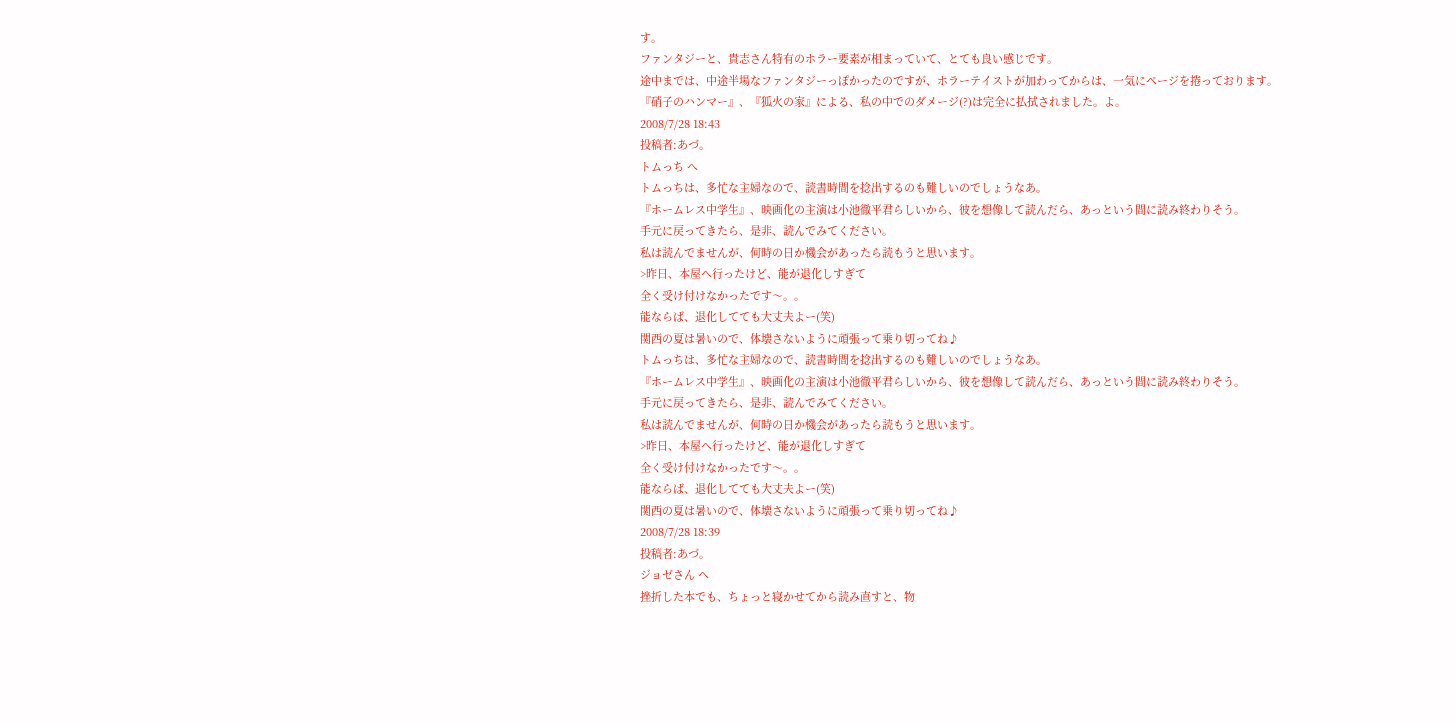す。
ファンタジーと、貴志さん特有のホラー要素が相まっていて、とても良い感じです。
途中までは、中途半場なファンタジーっぽかったのですが、ホラーテイストが加わってからは、一気にページを捲っております。
『硝子のハンマー』、『狐火の家』による、私の中でのダメージ(?)は完全に払拭されました。よ。
2008/7/28 18:43
投稿者:あづ。
トムっち へ
トムっちは、多忙な主婦なので、読書時間を捻出するのも難しいのでしょうなあ。
『ホームレス中学生』、映画化の主演は小池徹平君らしいから、彼を想像して読んだら、あっという間に読み終わりそう。
手元に戻ってきたら、是非、読んでみてください。
私は読んでませんが、何時の日か機会があったら読もうと思います。
>昨日、本屋へ行ったけど、能が退化しすぎて
全く受け付けなかったです〜。。
能ならば、退化してても大丈夫よー(笑)
関西の夏は暑いので、体壊さないように頑張って乗り切ってね♪
トムっちは、多忙な主婦なので、読書時間を捻出するのも難しいのでしょうなあ。
『ホームレス中学生』、映画化の主演は小池徹平君らしいから、彼を想像して読んだら、あっという間に読み終わりそう。
手元に戻ってきたら、是非、読んでみてください。
私は読んでませんが、何時の日か機会があったら読もうと思います。
>昨日、本屋へ行ったけど、能が退化しすぎて
全く受け付けなかったです〜。。
能ならば、退化してても大丈夫よー(笑)
関西の夏は暑いので、体壊さないように頑張って乗り切ってね♪
2008/7/28 18:39
投稿者:あづ。
ジョゼさん へ
挫折した本でも、ちょっと寝かせてから読み直すと、物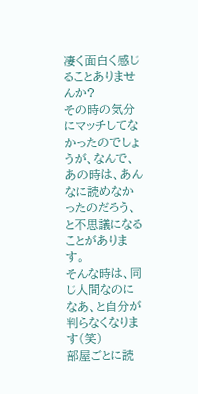凄く面白く感じることありませんか?
その時の気分にマッチしてなかったのでしょうが、なんで、あの時は、あんなに読めなかったのだろう、と不思議になることがあります。
そんな時は、同じ人間なのになあ、と自分が判らなくなります(笑)
部屋ごとに読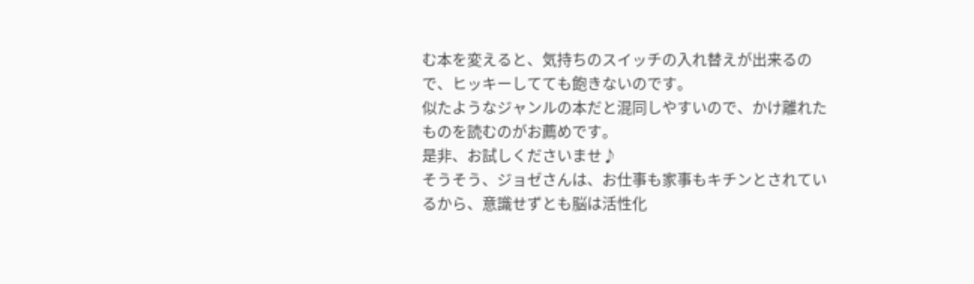む本を変えると、気持ちのスイッチの入れ替えが出来るので、ヒッキーしてても飽きないのです。
似たようなジャンルの本だと混同しやすいので、かけ離れたものを読むのがお薦めです。
是非、お試しくださいませ♪
そうそう、ジョゼさんは、お仕事も家事もキチンとされているから、意識せずとも脳は活性化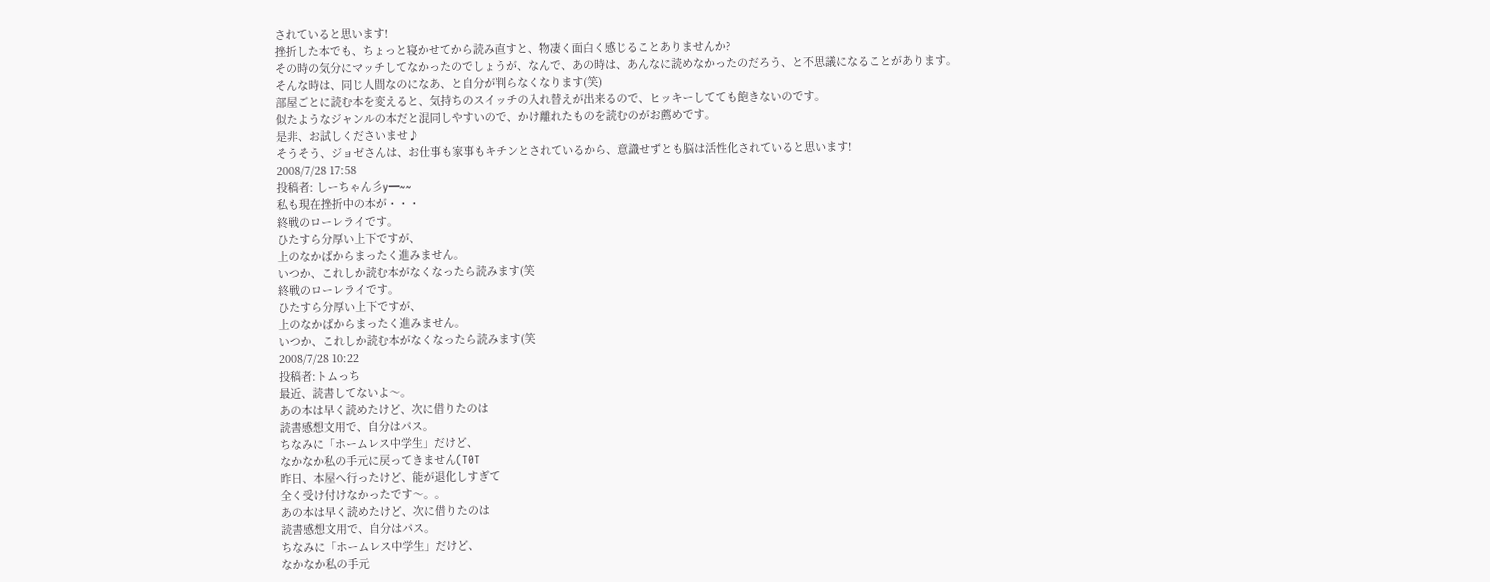されていると思います!
挫折した本でも、ちょっと寝かせてから読み直すと、物凄く面白く感じることありませんか?
その時の気分にマッチしてなかったのでしょうが、なんで、あの時は、あんなに読めなかったのだろう、と不思議になることがあります。
そんな時は、同じ人間なのになあ、と自分が判らなくなります(笑)
部屋ごとに読む本を変えると、気持ちのスイッチの入れ替えが出来るので、ヒッキーしてても飽きないのです。
似たようなジャンルの本だと混同しやすいので、かけ離れたものを読むのがお薦めです。
是非、お試しくださいませ♪
そうそう、ジョゼさんは、お仕事も家事もキチンとされているから、意識せずとも脳は活性化されていると思います!
2008/7/28 17:58
投稿者: しーちゃん彡y━~~
私も現在挫折中の本が・・・
終戦のローレライです。
ひたすら分厚い上下ですが、
上のなかばからまったく進みません。
いつか、これしか読む本がなくなったら読みます(笑
終戦のローレライです。
ひたすら分厚い上下ですが、
上のなかばからまったく進みません。
いつか、これしか読む本がなくなったら読みます(笑
2008/7/28 10:22
投稿者:トムっち
最近、読書してないよ〜。
あの本は早く読めたけど、次に借りたのは
読書感想文用で、自分はパス。
ちなみに「ホームレス中学生」だけど、
なかなか私の手元に戻ってきません(T0T
昨日、本屋へ行ったけど、能が退化しすぎて
全く受け付けなかったです〜。。
あの本は早く読めたけど、次に借りたのは
読書感想文用で、自分はパス。
ちなみに「ホームレス中学生」だけど、
なかなか私の手元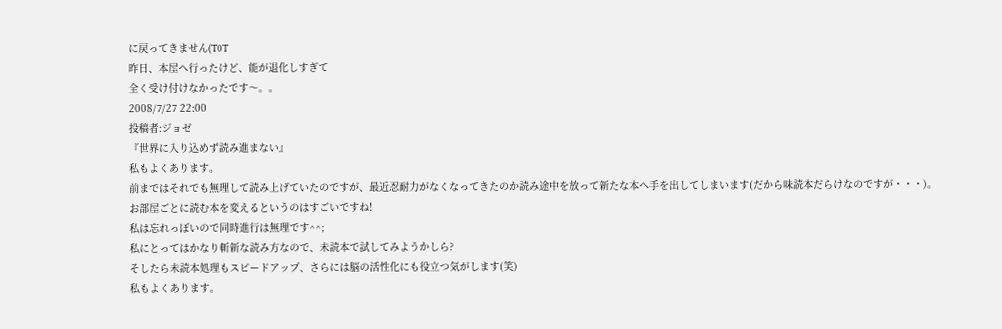に戻ってきません(T0T
昨日、本屋へ行ったけど、能が退化しすぎて
全く受け付けなかったです〜。。
2008/7/27 22:00
投稿者:ジョゼ
『世界に入り込めず読み進まない』
私もよくあります。
前まではそれでも無理して読み上げていたのですが、最近忍耐力がなくなってきたのか読み途中を放って新たな本へ手を出してしまいます(だから味読本だらけなのですが・・・)。
お部屋ごとに読む本を変えるというのはすごいですね!
私は忘れっぽいので同時進行は無理です^^;
私にとってはかなり斬新な読み方なので、未読本で試してみようかしら?
そしたら未読本処理もスピードアップ、さらには脳の活性化にも役立つ気がします(笑)
私もよくあります。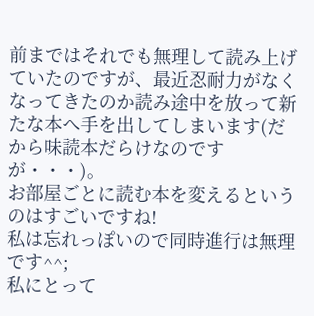前まではそれでも無理して読み上げていたのですが、最近忍耐力がなくなってきたのか読み途中を放って新たな本へ手を出してしまいます(だから味読本だらけなのですが・・・)。
お部屋ごとに読む本を変えるというのはすごいですね!
私は忘れっぽいので同時進行は無理です^^;
私にとって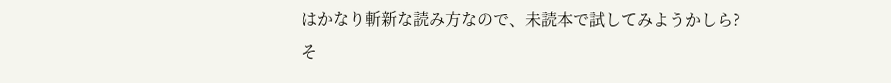はかなり斬新な読み方なので、未読本で試してみようかしら?
そ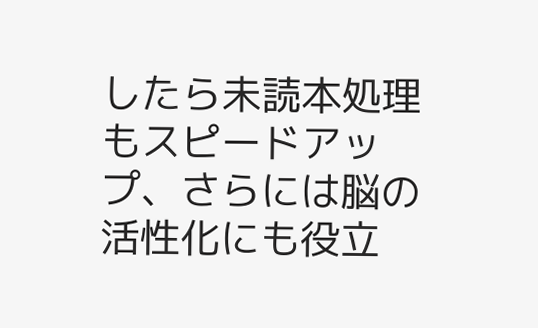したら未読本処理もスピードアップ、さらには脳の活性化にも役立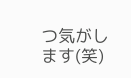つ気がします(笑)